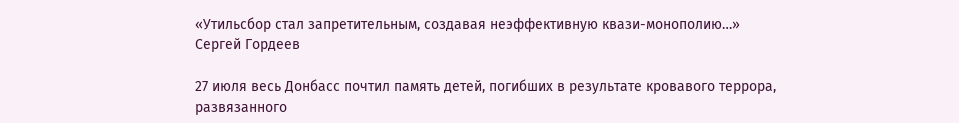«Утильсбор стал запретительным, создавая неэффективную квази-монополию…»
Сергей Гордеев

27 июля весь Донбасс почтил память детей, погибших в результате кровавого террора, развязанного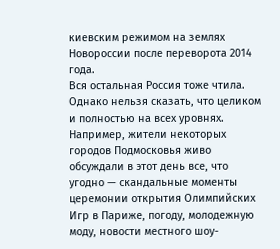киевским режимом на землях Новороссии после переворота 2014 года.
Вся остальная Россия тоже чтила.
Однако нельзя сказать, что целиком и полностью на всех уровнях.
Например, жители некоторых городов Подмосковья живо обсуждали в этот день все, что угодно — скандальные моменты церемонии открытия Олимпийских Игр в Париже, погоду, молодежную моду, новости местного шоу-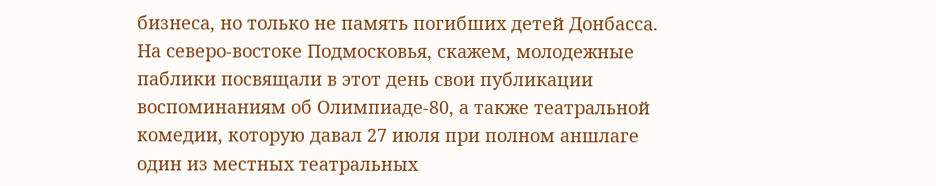бизнеса, но только не память погибших детей Донбасса.
На северо-востоке Подмосковья, скажем, молодежные паблики посвящали в этот день свои публикации воспоминаниям об Олимпиаде-80, а также театральной комедии, которую давал 27 июля при полном аншлаге один из местных театральных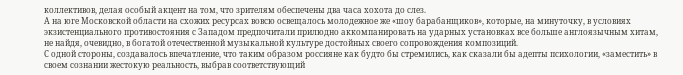коллективов, делая особый акцент на том, что зрителям обеспечены два часа хохота до слез.
А на юге Московской области на схожих ресурсах вовсю освещалось молодежное же «шоу барабанщиков», которые, на минуточку, в условиях экзистенциального противостояния с Западом предпочитали прилюдно аккомпанировать на ударных установках все больше англоязычным хитам, не найдя, очевидно, в богатой отечественной музыкальной культуре достойных своего сопровождения композиций.
С одной стороны, создавалось впечатление, что таким образом россияне как будто бы стремились, как сказали бы адепты психологии, «заместить» в своем сознании жестокую реальность, выбрав соответствующий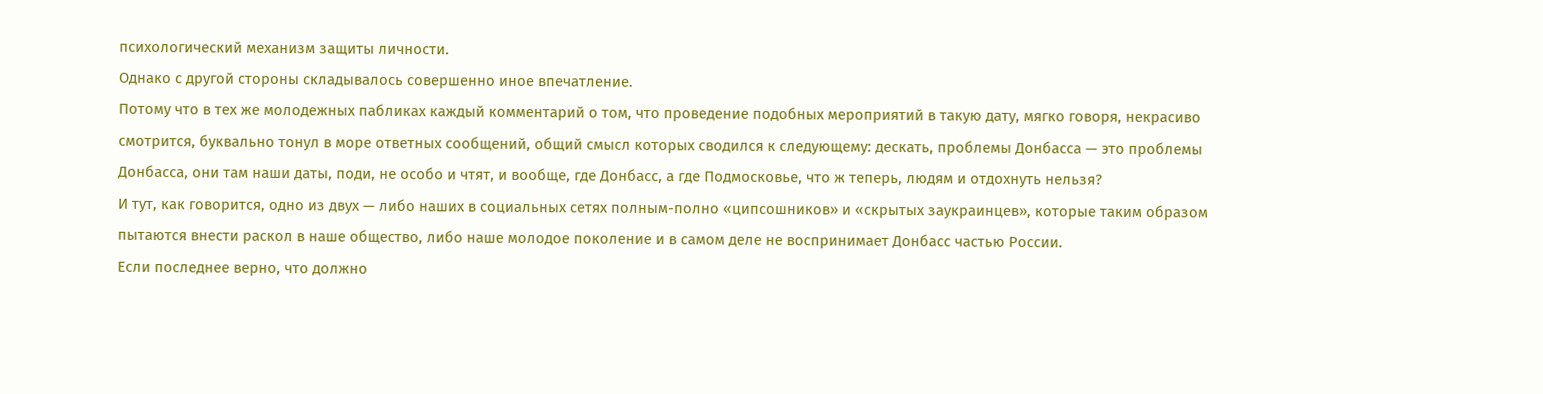психологический механизм защиты личности.
Однако с другой стороны складывалось совершенно иное впечатление.
Потому что в тех же молодежных пабликах каждый комментарий о том, что проведение подобных мероприятий в такую дату, мягко говоря, некрасиво смотрится, буквально тонул в море ответных сообщений, общий смысл которых сводился к следующему: дескать, проблемы Донбасса — это проблемы Донбасса, они там наши даты, поди, не особо и чтят, и вообще, где Донбасс, а где Подмосковье, что ж теперь, людям и отдохнуть нельзя?
И тут, как говорится, одно из двух — либо наших в социальных сетях полным-полно «ципсошников» и «скрытых заукраинцев», которые таким образом пытаются внести раскол в наше общество, либо наше молодое поколение и в самом деле не воспринимает Донбасс частью России.
Если последнее верно, что должно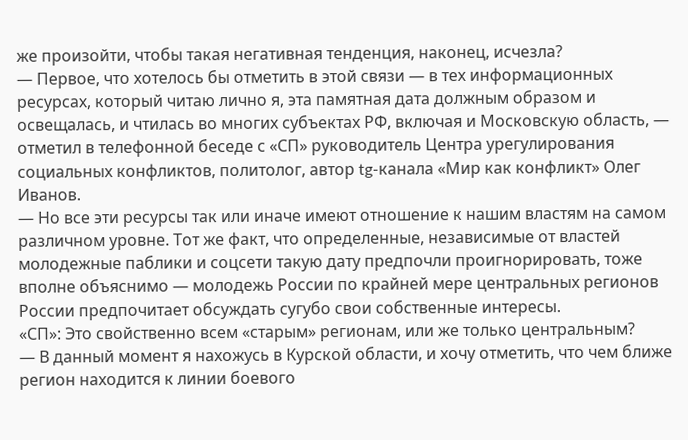же произойти, чтобы такая негативная тенденция, наконец, исчезла?
— Первое, что хотелось бы отметить в этой связи — в тех информационных ресурсах, который читаю лично я, эта памятная дата должным образом и освещалась, и чтилась во многих субъектах РФ, включая и Московскую область, — отметил в телефонной беседе с «СП» руководитель Центра урегулирования социальных конфликтов, политолог, автор tg-канала «Мир как конфликт» Олег Иванов.
— Но все эти ресурсы так или иначе имеют отношение к нашим властям на самом различном уровне. Тот же факт, что определенные, независимые от властей молодежные паблики и соцсети такую дату предпочли проигнорировать, тоже вполне объяснимо — молодежь России по крайней мере центральных регионов России предпочитает обсуждать сугубо свои собственные интересы.
«СП»: Это свойственно всем «старым» регионам, или же только центральным?
— В данный момент я нахожусь в Курской области, и хочу отметить, что чем ближе регион находится к линии боевого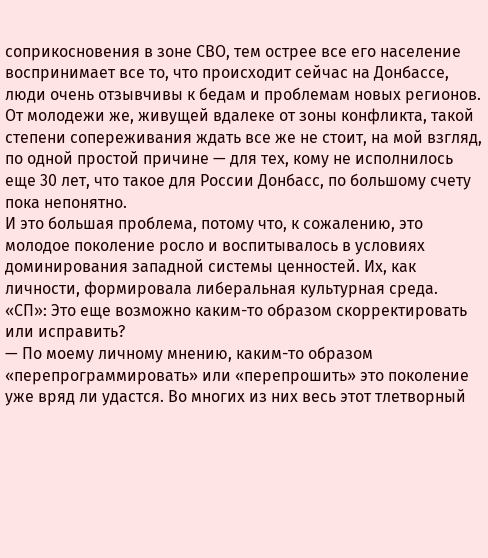соприкосновения в зоне СВО, тем острее все его население воспринимает все то, что происходит сейчас на Донбассе, люди очень отзывчивы к бедам и проблемам новых регионов.
От молодежи же, живущей вдалеке от зоны конфликта, такой степени сопереживания ждать все же не стоит, на мой взгляд, по одной простой причине — для тех, кому не исполнилось еще 30 лет, что такое для России Донбасс, по большому счету пока непонятно.
И это большая проблема, потому что, к сожалению, это молодое поколение росло и воспитывалось в условиях доминирования западной системы ценностей. Их, как личности, формировала либеральная культурная среда.
«СП»: Это еще возможно каким-то образом скорректировать или исправить?
— По моему личному мнению, каким-то образом «перепрограммировать» или «перепрошить» это поколение уже вряд ли удастся. Во многих из них весь этот тлетворный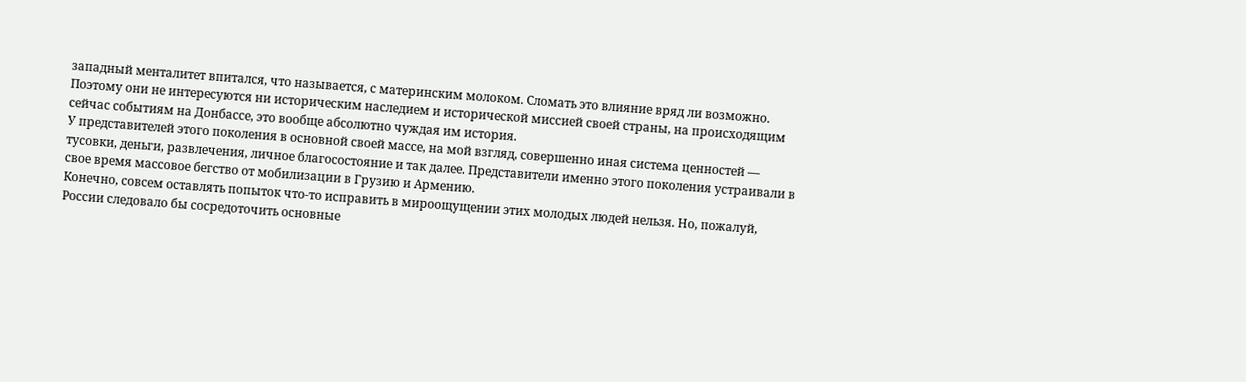западный менталитет впитался, что называется, с материнским молоком. Сломать это влияние вряд ли возможно.
Поэтому они не интересуются ни историческим наследием и исторической миссией своей страны, на происходящим сейчас событиям на Донбассе, это вообще абсолютно чуждая им история.
У представителей этого поколения в основной своей массе, на мой взгляд, совершенно иная система ценностей — тусовки, деньги, развлечения, личное благосостояние и так далее. Представители именно этого поколения устраивали в свое время массовое бегство от мобилизации в Грузию и Армению.
Конечно, совсем оставлять попыток что-то исправить в мироощущении этих молодых людей нельзя. Но, пожалуй, России следовало бы сосредоточить основные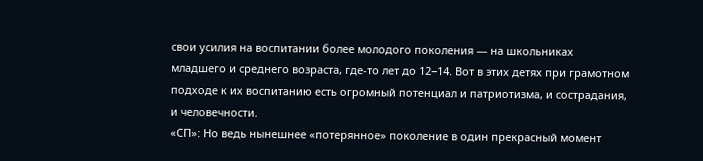свои усилия на воспитании более молодого поколения — на школьниках младшего и среднего возраста, где-то лет до 12−14. Вот в этих детях при грамотном подходе к их воспитанию есть огромный потенциал и патриотизма, и сострадания, и человечности.
«СП»: Но ведь нынешнее «потерянное» поколение в один прекрасный момент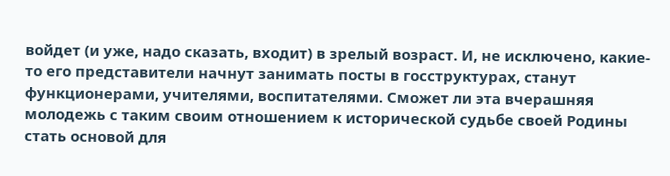войдет (и уже, надо сказать, входит) в зрелый возраст. И, не исключено, какие-то его представители начнут занимать посты в госструктурах, станут функционерами, учителями, воспитателями. Сможет ли эта вчерашняя молодежь с таким своим отношением к исторической судьбе своей Родины стать основой для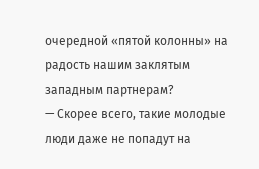очередной «пятой колонны» на радость нашим заклятым западным партнерам?
— Скорее всего, такие молодые люди даже не попадут на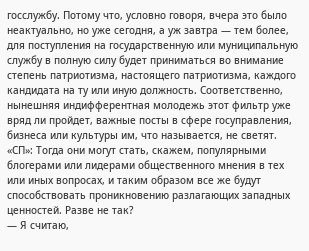госслужбу. Потому что, условно говоря, вчера это было неактуально, но уже сегодня, а уж завтра — тем более, для поступления на государственную или муниципальную службу в полную силу будет приниматься во внимание степень патриотизма, настоящего патриотизма, каждого кандидата на ту или иную должность. Соответственно, нынешняя индифферентная молодежь этот фильтр уже вряд ли пройдет, важные посты в сфере госуправления, бизнеса или культуры им, что называется, не светят.
«СП»: Тогда они могут стать, скажем, популярными блогерами или лидерами общественного мнения в тех или иных вопросах, и таким образом все же будут способствовать проникновению разлагающих западных ценностей. Разве не так?
— Я считаю,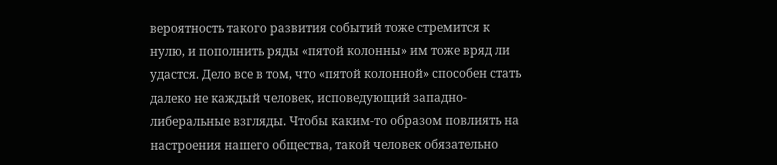вероятность такого развития событий тоже стремится к нулю, и пополнить ряды «пятой колонны» им тоже вряд ли удастся. Дело все в том, что «пятой колонной» способен стать далеко не каждый человек, исповедующий западно-либеральные взгляды. Чтобы каким-то образом повлиять на настроения нашего общества, такой человек обязательно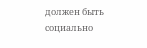должен быть социально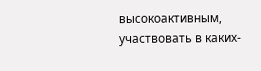высокоактивным, участвовать в каких-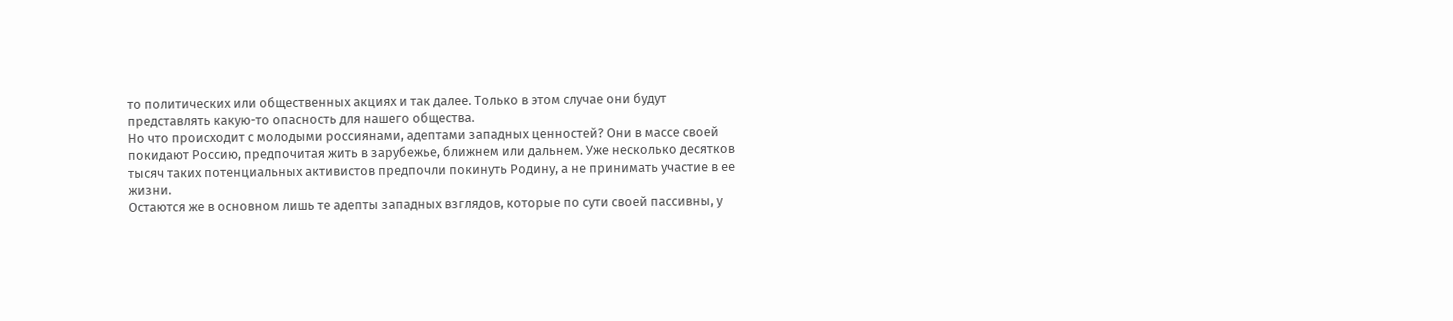то политических или общественных акциях и так далее. Только в этом случае они будут представлять какую-то опасность для нашего общества.
Но что происходит с молодыми россиянами, адептами западных ценностей? Они в массе своей покидают Россию, предпочитая жить в зарубежье, ближнем или дальнем. Уже несколько десятков тысяч таких потенциальных активистов предпочли покинуть Родину, а не принимать участие в ее жизни.
Остаются же в основном лишь те адепты западных взглядов, которые по сути своей пассивны, у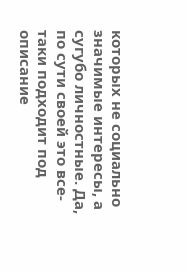которых не социально значимые интересы, а сугубо личностные. Да, по сути своей это все-таки подходит под описание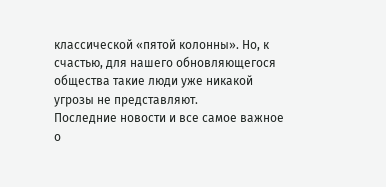классической «пятой колонны». Но, к счастью, для нашего обновляющегося общества такие люди уже никакой угрозы не представляют.
Последние новости и все самое важное о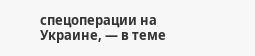спецоперации на Украине, — в теме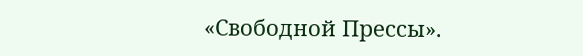«Свободной Прессы».